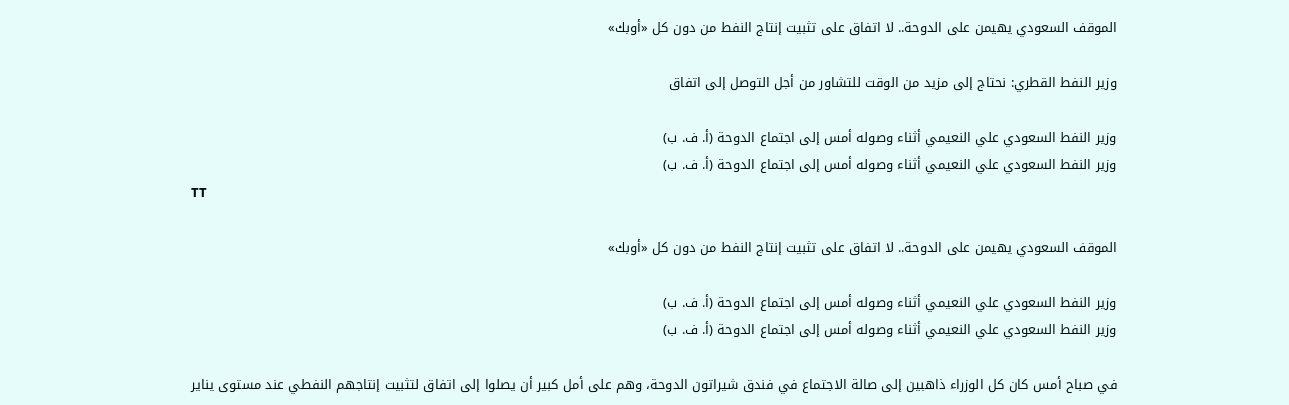الموقف السعودي يهيمن على الدوحة.. لا اتفاق على تثبيت إنتاج النفط من دون كل «أوبك»

وزير النفط القطري: نحتاج إلى مزيد من الوقت للتشاور من أجل التوصل إلى اتفاق

وزير النفط السعودي علي النعيمي أثناء وصوله أمس إلى اجتماع الدوحة (أ. ف. ب)
وزير النفط السعودي علي النعيمي أثناء وصوله أمس إلى اجتماع الدوحة (أ. ف. ب)
TT

الموقف السعودي يهيمن على الدوحة.. لا اتفاق على تثبيت إنتاج النفط من دون كل «أوبك»

وزير النفط السعودي علي النعيمي أثناء وصوله أمس إلى اجتماع الدوحة (أ. ف. ب)
وزير النفط السعودي علي النعيمي أثناء وصوله أمس إلى اجتماع الدوحة (أ. ف. ب)

في صباح أمس كان كل الوزراء ذاهبين إلى صالة الاجتماع في فندق شيراتون الدوحة، وهم على أمل كبير أن يصلوا إلى اتفاق لتثبيت إنتاجهم النفطي عند مستوى يناير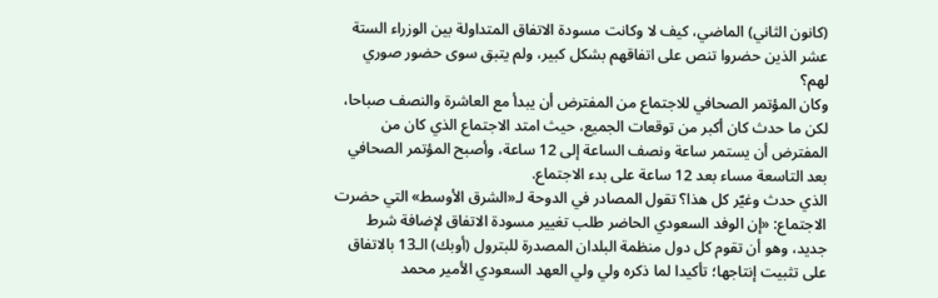(كانون الثاني) الماضي، كيف لا وكانت مسودة الاتفاق المتداولة بين الوزراء الستة عشر الذين حضروا تنص على اتفاقهم بشكل كبير، ولم يتبق سوى حضور صوري لهم؟
وكان المؤتمر الصحافي للاجتماع من المفترض أن يبدأ مع العاشرة والنصف صباحا، لكن ما حدث كان أكبر من توقعات الجميع، حيث امتد الاجتماع الذي كان من المفترض أن يستمر ساعة ونصف الساعة إلى 12 ساعة، وأصبح المؤتمر الصحافي بعد التاسعة مساء بعد 12 ساعة على بدء الاجتماع.
الذي حدث وغيّر كل هذا؟ تقول المصادر في الدوحة لـ«الشرق الأوسط» التي حضرت الاجتماع: «إن الوفد السعودي الحاضر طلب تغيير مسودة الاتفاق لإضافة شرط جديد، وهو أن تقوم كل دول منظمة البلدان المصدرة للبترول (أوبك) الـ13 بالاتفاق على تثبيت إنتاجها؛ تأكيدا لما ذكره ولي ولي العهد السعودي الأمير محمد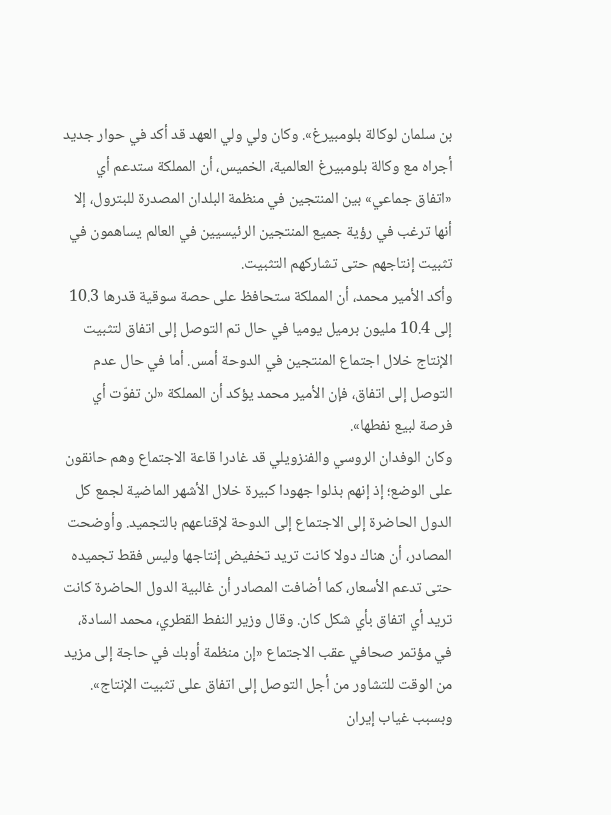بن سلمان لوكالة بلومبيرغ». وكان ولي ولي العهد قد أكد في حوار جديد أجراه مع وكالة بلومبيرغ العالمية، الخميس، أن المملكة ستدعم أي «اتفاق جماعي» بين المنتجين في منظمة البلدان المصدرة للبترول، إلا أنها ترغب في رؤية جميع المنتجين الرئيسيين في العالم يساهمون في تثبيت إنتاجهم حتى تشاركهم التثبيت.
وأكد الأمير محمد، أن المملكة ستحافظ على حصة سوقية قدرها 10.3 إلى 10.4 مليون برميل يوميا في حال تم التوصل إلى اتفاق لتثبيت الإنتاج خلال اجتماع المنتجين في الدوحة أمس. أما في حال عدم التوصل إلى اتفاق، فإن الأمير محمد يؤكد أن المملكة «لن تفوّت أي فرصة لبيع نفطها».
وكان الوفدان الروسي والفنزويلي قد غادرا قاعة الاجتماع وهم حانقون على الوضع؛ إذ إنهم بذلوا جهودا كبيرة خلال الأشهر الماضية لجمع كل الدول الحاضرة إلى الاجتماع إلى الدوحة لإقناعهم بالتجميد. وأوضحت المصادر، أن هناك دولا كانت تريد تخفيض إنتاجها وليس فقط تجميده حتى تدعم الأسعار، كما أضافت المصادر أن غالبية الدول الحاضرة كانت تريد أي اتفاق بأي شكل كان. وقال وزير النفط القطري، محمد السادة، في مؤتمر صحافي عقب الاجتماع «إن منظمة أوبك في حاجة إلى مزيد من الوقت للتشاور من أجل التوصل إلى اتفاق على تثبيت الإنتاج».
وبسبب غياب إيران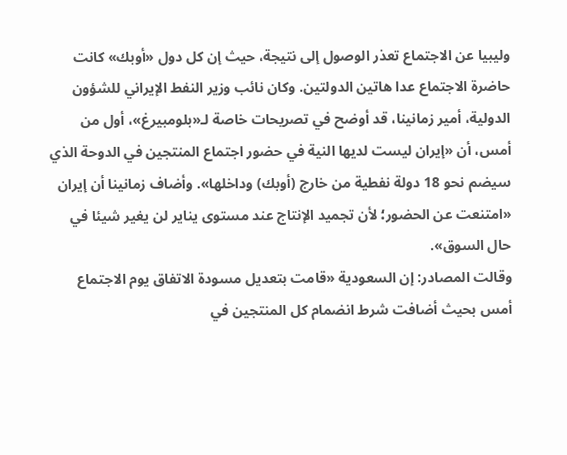وليبيا عن الاجتماع تعذر الوصول إلى نتيجة، حيث إن كل دول «أوبك» كانت حاضرة الاجتماع عدا هاتين الدولتين. وكان نائب وزير النفط الإيراني للشؤون الدولية، أمير زمانينا، قد أوضح في تصريحات خاصة لـ«بلومبيرغ»، أول من أمس، أن «إيران ليست لديها النية في حضور اجتماع المنتجين في الدوحة الذي سيضم نحو 18 دولة نفطية من خارج (أوبك) وداخلها». وأضاف زمانينا أن إيران «امتنعت عن الحضور؛ لأن تجميد الإنتاج عند مستوى يناير لن يغير شيئا في حال السوق».
وقالت المصادر: إن السعودية «قامت بتعديل مسودة الاتفاق يوم الاجتماع أمس بحيث أضافت شرط انضمام كل المنتجين في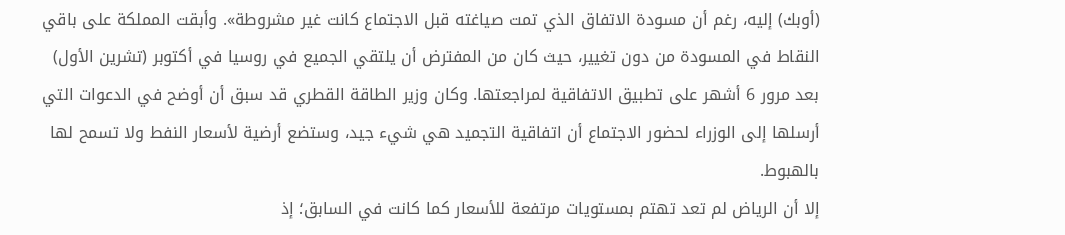(أوبك) إليه، رغم أن مسودة الاتفاق الذي تمت صياغته قبل الاجتماع كانت غير مشروطة». وأبقت المملكة على باقي النقاط في المسودة من دون تغيير، حيث كان من المفترض أن يلتقي الجميع في روسيا في أكتوبر (تشرين الأول) بعد مرور 6 أشهر على تطبيق الاتفاقية لمراجعتها. وكان وزير الطاقة القطري قد سبق أن أوضح في الدعوات التي أرسلها إلى الوزراء لحضور الاجتماع أن اتفاقية التجميد هي شيء جيد، وستضع أرضية لأسعار النفط ولا تسمح لها بالهبوط.
إلا أن الرياض لم تعد تهتم بمستويات مرتفعة للأسعار كما كانت في السابق؛ إذ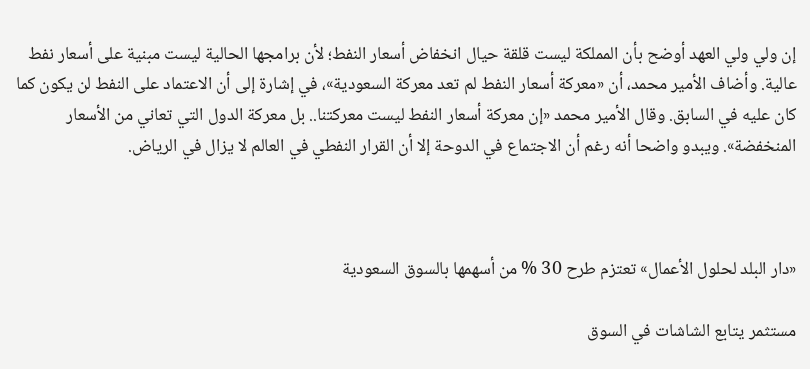إن ولي ولي العهد أوضح بأن المملكة ليست قلقة حيال انخفاض أسعار النفط؛ لأن برامجها الحالية ليست مبنية على أسعار نفط عالية. وأضاف الأمير محمد، أن «معركة أسعار النفط لم تعد معركة السعودية»، في إشارة إلى أن الاعتماد على النفط لن يكون كما كان عليه في السابق. وقال الأمير محمد «إن معركة أسعار النفط ليست معركتنا.. بل معركة الدول التي تعاني من الأسعار المنخفضة». ويبدو واضحا أنه رغم أن الاجتماع في الدوحة إلا أن القرار النفطي في العالم لا يزال في الرياض.



«دار البلد لحلول الأعمال» تعتزم طرح 30 % من أسهمها بالسوق السعودية

مستثمر يتابع الشاشات في السوق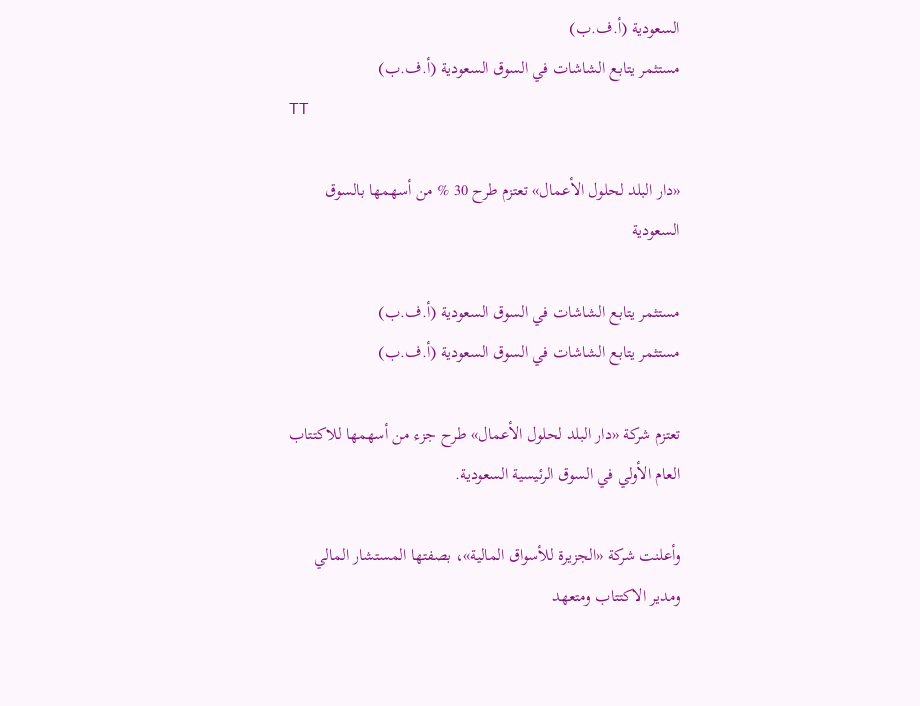السعودية (أ.ف.ب)
مستثمر يتابع الشاشات في السوق السعودية (أ.ف.ب)
TT

«دار البلد لحلول الأعمال» تعتزم طرح 30 % من أسهمها بالسوق السعودية

مستثمر يتابع الشاشات في السوق السعودية (أ.ف.ب)
مستثمر يتابع الشاشات في السوق السعودية (أ.ف.ب)

تعتزم شركة «دار البلد لحلول الأعمال» طرح جزء من أسهمها للاكتتاب العام الأولي في السوق الرئيسية السعودية.

وأعلنت شركة «الجزيرة للأسواق المالية»، بصفتها المستشار المالي ومدير الاكتتاب ومتعهد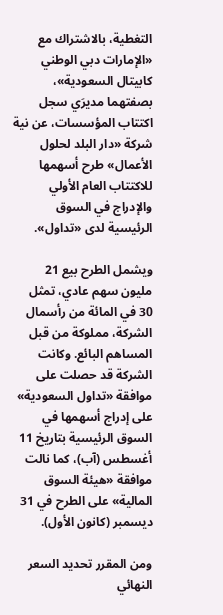التغطية، بالاشتراك مع «الإمارات دبي الوطني كابيتال السعودية»، بصفتهما مديرَي سجل اكتتاب المؤسسات، عن نية شركة «دار البلد لحلول الأعمال» طرح أسهمها للاكتتاب العام الأولي والإدراج في السوق الرئيسية لدى «تداول».

ويشمل الطرح بيع 21 مليون سهم عادي، تمثل 30 في المائة من رأسمال الشركة، مملوكة من قبل المساهم البائع. وكانت الشركة قد حصلت على موافقة «تداول السعودية» على إدراج أسهمها في السوق الرئيسية بتاريخ 11 أغسطس (آب)، كما نالت موافقة «هيئة السوق المالية» على الطرح في 31 ديسمبر (كانون الأول).

ومن المقرر تحديد السعر النهائي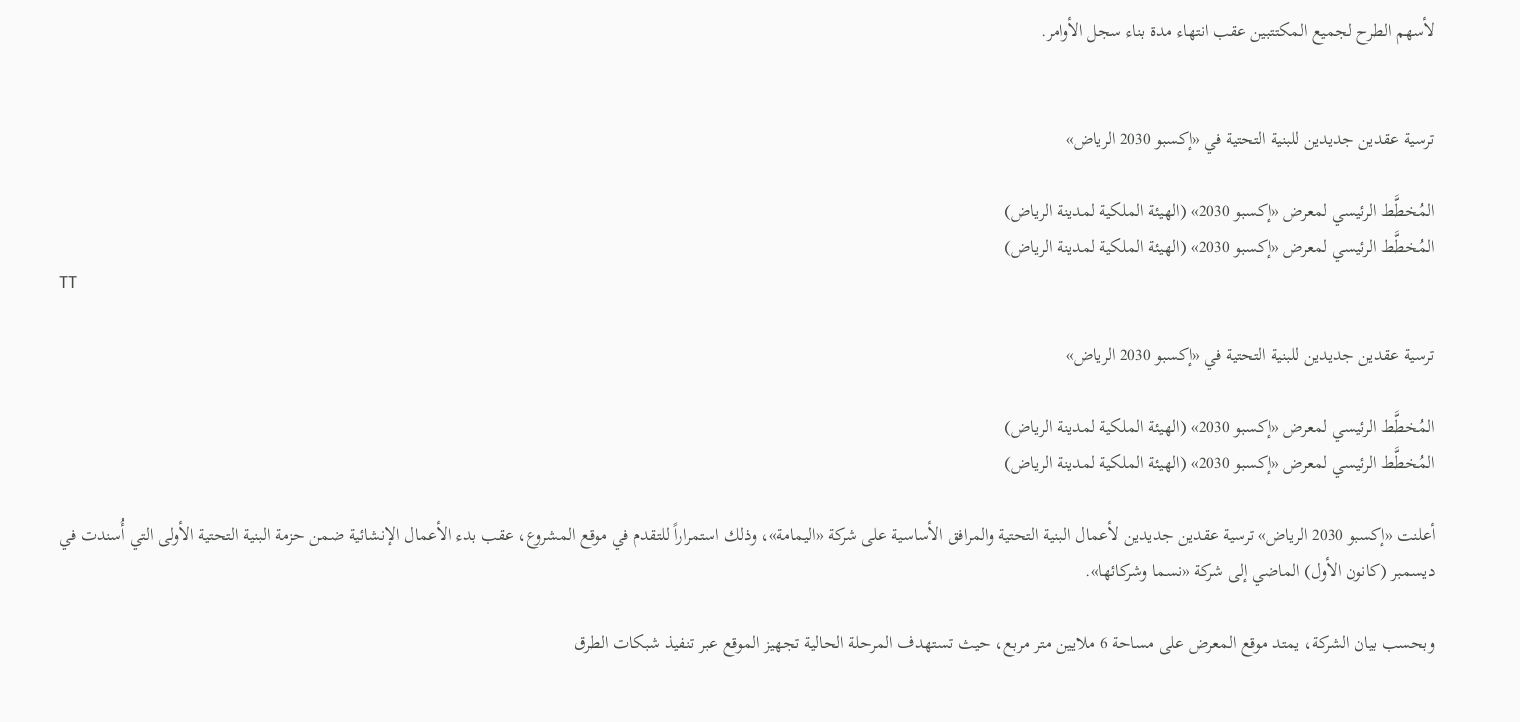لأسهم الطرح لجميع المكتتبين عقب انتهاء مدة بناء سجل الأوامر.


ترسية عقدين جديدين للبنية التحتية في «إكسبو 2030 الرياض»

المُخطَّط الرئيسي لمعرض «إكسبو 2030» (الهيئة الملكية لمدينة الرياض)
المُخطَّط الرئيسي لمعرض «إكسبو 2030» (الهيئة الملكية لمدينة الرياض)
TT

ترسية عقدين جديدين للبنية التحتية في «إكسبو 2030 الرياض»

المُخطَّط الرئيسي لمعرض «إكسبو 2030» (الهيئة الملكية لمدينة الرياض)
المُخطَّط الرئيسي لمعرض «إكسبو 2030» (الهيئة الملكية لمدينة الرياض)

أعلنت «إكسبو 2030 الرياض» ترسية عقدين جديدين لأعمال البنية التحتية والمرافق الأساسية على شركة «اليمامة»، وذلك استمراراً للتقدم في موقع المشروع، عقب بدء الأعمال الإنشائية ضمن حزمة البنية التحتية الأولى التي أُسندت في ديسمبر (كانون الأول) الماضي إلى شركة «نسما وشركائها».

وبحسب بيان الشركة، يمتد موقع المعرض على مساحة 6 ملايين متر مربع، حيث تستهدف المرحلة الحالية تجهيز الموقع عبر تنفيذ شبكات الطرق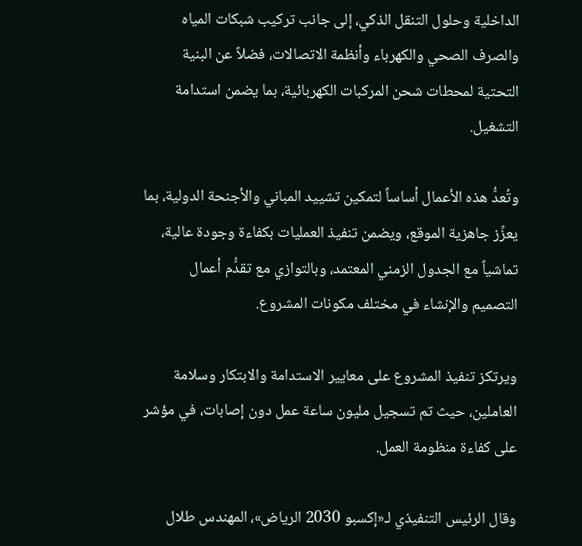الداخلية وحلول التنقل الذكي، إلى جانب تركيب شبكات المياه والصرف الصحي والكهرباء وأنظمة الاتصالات، فضلاً عن البنية التحتية لمحطات شحن المركبات الكهربائية، بما يضمن استدامة التشغيل.

وتُعدُّ هذه الأعمال أساساً لتمكين تشييد المباني والأجنحة الدولية، بما يعزِّز جاهزية الموقع، ويضمن تنفيذ العمليات بكفاءة وجودة عالية، تماشياً مع الجدول الزمني المعتمد، وبالتوازي مع تقدُّم أعمال التصميم والإنشاء في مختلف مكونات المشروع.

ويرتكز تنفيذ المشروع على معايير الاستدامة والابتكار وسلامة العاملين، حيث تم تسجيل مليون ساعة عمل دون إصابات، في مؤشر على كفاءة منظومة العمل.

وقال الرئيس التنفيذي لـ«إكسبو 2030 الرياض»، المهندس طلال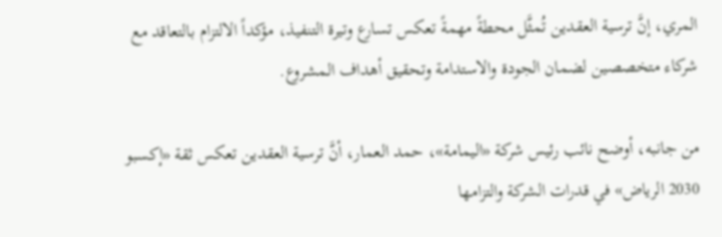المري، إنَّ ترسية العقدين تُمثَّل محطةً مهمةً تعكس تسارع وتيرة التنفيذ، مؤكداً الالتزام بالتعاقد مع شركاء متخصصين لضمان الجودة والاستدامة وتحقيق أهداف المشروع.

من جانبه، أوضح نائب رئيس شركة «اليمامة»، حمد العمار، أنَّ ترسية العقدين تعكس ثقة «إكسبو 2030 الرياض» في قدرات الشركة والتزامها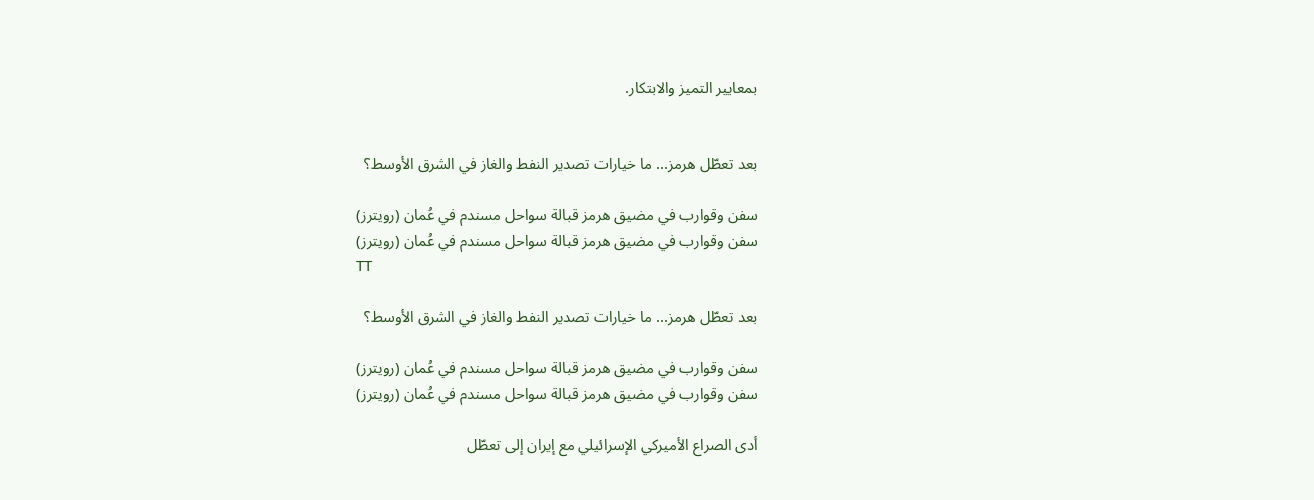بمعايير التميز والابتكار.


بعد تعطّل هرمز... ما خيارات تصدير النفط والغاز في الشرق الأوسط؟

سفن وقوارب في مضيق هرمز قبالة سواحل مسندم في عُمان (رويترز)
سفن وقوارب في مضيق هرمز قبالة سواحل مسندم في عُمان (رويترز)
TT

بعد تعطّل هرمز... ما خيارات تصدير النفط والغاز في الشرق الأوسط؟

سفن وقوارب في مضيق هرمز قبالة سواحل مسندم في عُمان (رويترز)
سفن وقوارب في مضيق هرمز قبالة سواحل مسندم في عُمان (رويترز)

أدى الصراع الأميركي الإسرائيلي مع إيران إلى تعطّل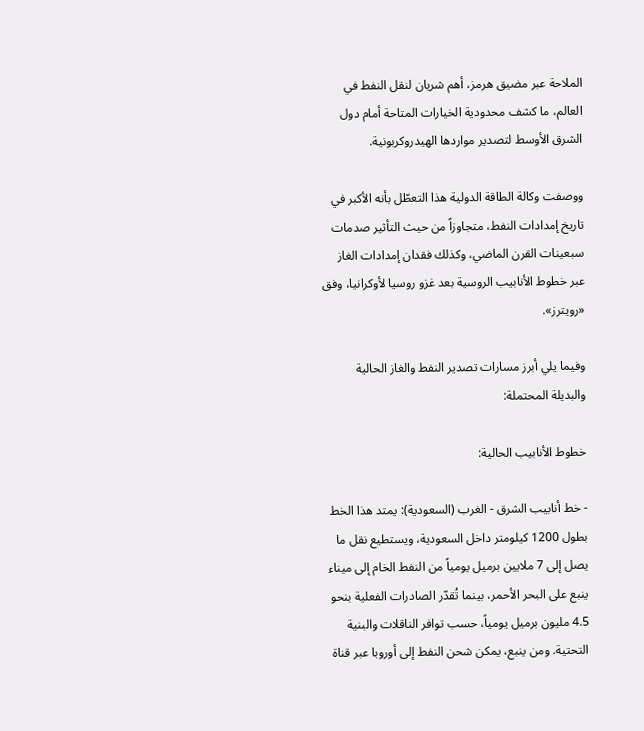الملاحة عبر مضيق هرمز، أهم شريان لنقل النفط في العالم، ما كشف محدودية الخيارات المتاحة أمام دول الشرق الأوسط لتصدير مواردها الهيدروكربونية.

ووصفت وكالة الطاقة الدولية هذا التعطّل بأنه الأكبر في تاريخ إمدادات النفط، متجاوزاً من حيث التأثير صدمات سبعينات القرن الماضي، وكذلك فقدان إمدادات الغاز عبر خطوط الأنابيب الروسية بعد غزو روسيا لأوكرانيا، وفق «رويترز».

وفيما يلي أبرز مسارات تصدير النفط والغاز الحالية والبديلة المحتملة:

خطوط الأنابيب الحالية:

- خط أنابيب الشرق - الغرب (السعودية): يمتد هذا الخط بطول 1200 كيلومتر داخل السعودية، ويستطيع نقل ما يصل إلى 7 ملايين برميل يومياً من النفط الخام إلى ميناء ينبع على البحر الأحمر، بينما تُقدّر الصادرات الفعلية بنحو 4.5 مليون برميل يومياً، حسب توافر الناقلات والبنية التحتية. ومن ينبع، يمكن شحن النفط إلى أوروبا عبر قناة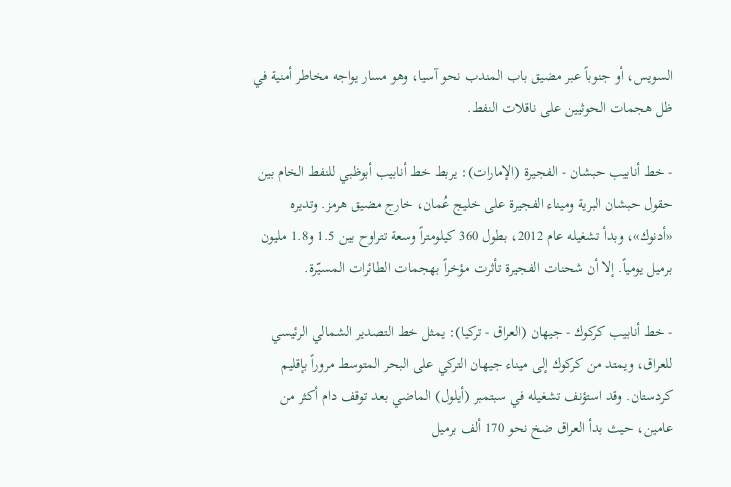السويس، أو جنوباً عبر مضيق باب المندب نحو آسيا، وهو مسار يواجه مخاطر أمنية في ظل هجمات الحوثيين على ناقلات النفط.

- خط أنابيب حبشان - الفجيرة (الإمارات): يربط خط أنابيب أبوظبي للنفط الخام بين حقول حبشان البرية وميناء الفجيرة على خليج عُمان، خارج مضيق هرمز. وتديره «أدنوك»، وبدأ تشغيله عام 2012، بطول 360 كيلومتراً وسعة تتراوح بين 1.5 و1.8 مليون برميل يومياً. إلا أن شحنات الفجيرة تأثرت مؤخراً بهجمات الطائرات المسيّرة.

- خط أنابيب كركوك - جيهان (العراق - تركيا): يمثل خط التصدير الشمالي الرئيسي للعراق، ويمتد من كركوك إلى ميناء جيهان التركي على البحر المتوسط مروراً بإقليم كردستان. وقد استؤنف تشغيله في سبتمبر (أيلول) الماضي بعد توقف دام أكثر من عامين، حيث بدأ العراق ضخ نحو 170 ألف برميل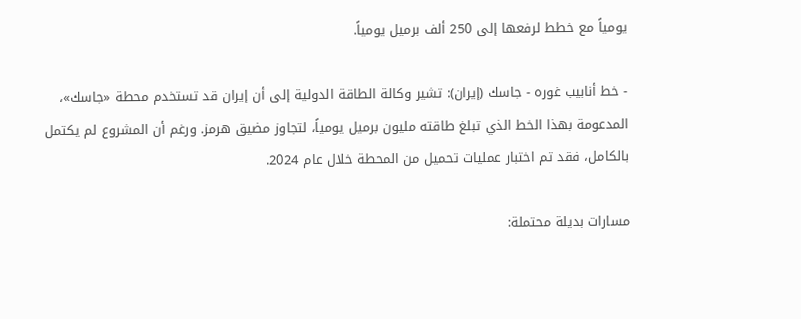يومياً مع خطط لرفعها إلى 250 ألف برميل يومياً.

- خط أنابيب غوره - جاسك (إيران): تشير وكالة الطاقة الدولية إلى أن إيران قد تستخدم محطة «جاسك»، المدعومة بهذا الخط الذي تبلغ طاقته مليون برميل يومياً، لتجاوز مضيق هرمز. ورغم أن المشروع لم يكتمل بالكامل، فقد تم اختبار عمليات تحميل من المحطة خلال عام 2024.

مسارات بديلة محتملة: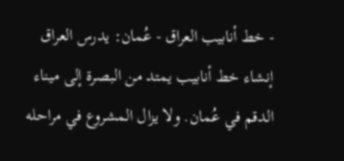- خط أنابيب العراق - عُمان: يدرس العراق إنشاء خط أنابيب يمتد من البصرة إلى ميناء الدقم في عُمان. ولا يزال المشروع في مراحله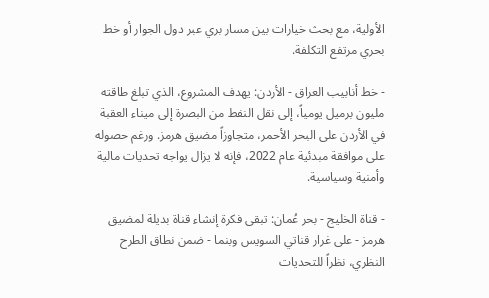الأولية، مع بحث خيارات بين مسار بري عبر دول الجوار أو خط بحري مرتفع التكلفة.

- خط أنابيب العراق - الأردن: يهدف المشروع، الذي تبلغ طاقته مليون برميل يومياً، إلى نقل النفط من البصرة إلى ميناء العقبة في الأردن على البحر الأحمر، متجاوزاً مضيق هرمز. ورغم حصوله على موافقة مبدئية عام 2022، فإنه لا يزال يواجه تحديات مالية وأمنية وسياسية.

- قناة الخليج - بحر عُمان: تبقى فكرة إنشاء قناة بديلة لمضيق هرمز - على غرار قناتي السويس وبنما - ضمن نطاق الطرح النظري، نظراً للتحديات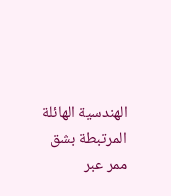الهندسية الهائلة المرتبطة بشق ممر عبر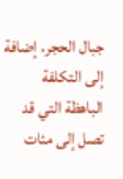جبال الحجر، إضافة إلى التكلفة الباهظة التي قد تصل إلى مئات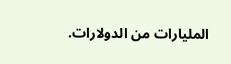المليارات من الدولارات.